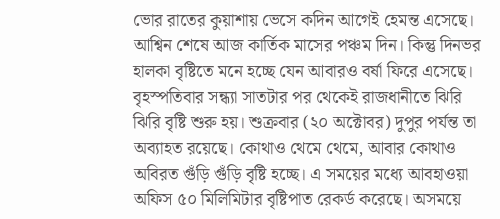ভোর রাতের কুয়াশায় ভেসে কদিন আগেই হেমন্ত এসেছে। আশ্বিন শেষে আজ কার্তিক মাসের পঞ্চম দিন। কিন্তু দিনভর হালকা বৃষ্টিতে মনে হচ্ছে যেন আবারও বর্ষা ফিরে এসেছে। বৃহস্পতিবার সন্ধ্যা সাতটার পর থেকেই রাজধানীতে ঝিরি ঝিরি বৃষ্টি শুরু হয়। শুক্রবার (২০ অক্টোবর) দুপুর পর্যন্ত তা অব্যাহত রয়েছে। কোথাও থেমে থেমে, আবার কোথাও অবিরত গুঁড়ি গুঁড়ি বৃষ্টি হচ্ছে। এ সময়ের মধ্যে আবহাওয়া অফিস ৫০ মিলিমিটার বৃষ্টিপাত রেকর্ড করেছে। অসময়ে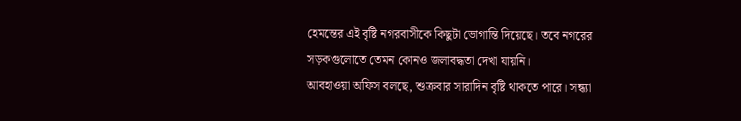হেমন্তের এই বৃষ্টি নগরবাসীকে কিছুটা ভোগান্তি দিয়েছে। তবে নগরের সড়কগুলোতে তেমন কোনও জলাবদ্ধতা দেখা যায়নি।
আবহাওয়া অফিস বলছে, শুক্রবার সারাদিন বৃষ্টি থাকতে পারে। সন্ধ্যা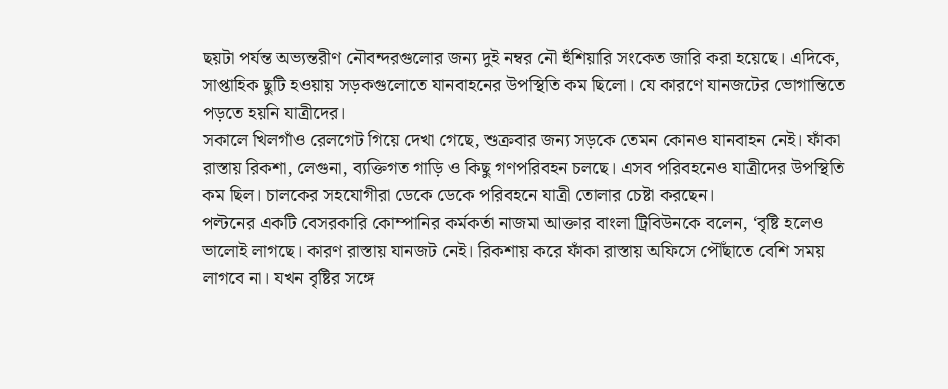ছয়টা পর্যন্ত অভ্যন্তরীণ নৌবন্দরগুলোর জন্য দুই নম্বর নৌ হুঁশিয়ারি সংকেত জারি করা হয়েছে। এদিকে, সাপ্তাহিক ছুটি হওয়ায় সড়কগুলোতে যানবাহনের উপস্থিতি কম ছিলো। যে কারণে যানজটের ভোগান্তিতে পড়তে হয়নি যাত্রীদের।
সকালে খিলগাঁও রেলগেট গিয়ে দেখা গেছে, শুক্রবার জন্য সড়কে তেমন কোনও যানবাহন নেই। ফাঁকা রাস্তায় রিকশা, লেগুনা, ব্যক্তিগত গাড়ি ও কিছু গণপরিবহন চলছে। এসব পরিবহনেও যাত্রীদের উপস্থিতি কম ছিল। চালকের সহযোগীরা ডেকে ডেকে পরিবহনে যাত্রী তোলার চেষ্টা করছেন।
পল্টনের একটি বেসরকারি কোম্পানির কর্মকর্তা নাজমা আক্তার বাংলা ট্রিবিউনকে বলেন, ‘বৃষ্টি হলেও ভালোই লাগছে। কারণ রাস্তায় যানজট নেই। রিকশায় করে ফাঁকা রাস্তায় অফিসে পৌঁছাতে বেশি সময় লাগবে না। যখন বৃষ্টির সঙ্গে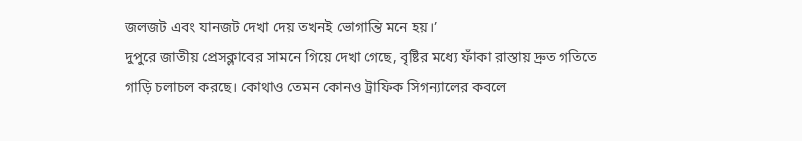জলজট এবং যানজট দেখা দেয় তখনই ভোগান্তি মনে হয়।’
দুপুরে জাতীয় প্রেসক্লাবের সামনে গিয়ে দেখা গেছে, বৃষ্টির মধ্যে ফাঁকা রাস্তায় দ্রুত গতিতে গাড়ি চলাচল করছে। কোথাও তেমন কোনও ট্রাফিক সিগন্যালের কবলে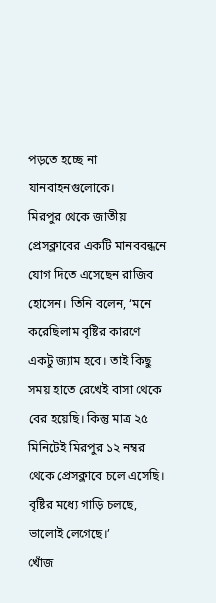পড়তে হচ্ছে না যানবাহনগুলোকে।
মিরপুর থেকে জাতীয় প্রেসক্লাবের একটি মানববন্ধনে যোগ দিতে এসেছেন রাজিব হোসেন। তিনি বলেন, ‘মনে করেছিলাম বৃষ্টির কারণে একটু জ্যাম হবে। তাই কিছু সময় হাতে রেখেই বাসা থেকে বের হয়েছি। কিন্তু মাত্র ২৫ মিনিটেই মিরপুর ১২ নম্বর থেকে প্রেসক্লাবে চলে এসেছি। বৃষ্টির মধ্যে গাড়ি চলছে, ভালোই লেগেছে।’
খোঁজ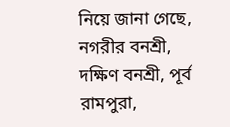নিয়ে জানা গেছে, নগরীর বনশ্রী, দক্ষিণ বনশ্রী, পূর্ব রামপুরা,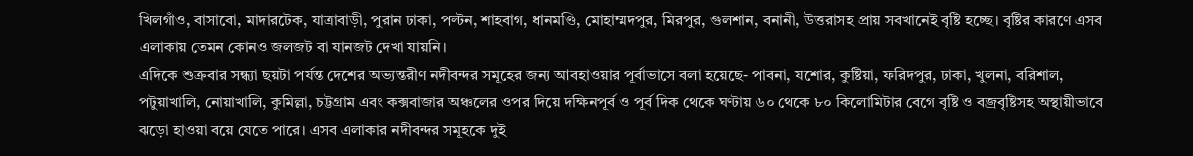খিলগাঁও, বাসাবো, মাদারটেক, যাত্রাবাড়ী, পুরান ঢাকা, পল্টন, শাহবাগ, ধানমণ্ডি, মোহাম্মদপুর, মিরপুর, গুলশান, বনানী, উত্তরাসহ প্রায় সবখানেই বৃষ্টি হচ্ছে। বৃষ্টির কারণে এসব এলাকায় তেমন কোনও জলজট বা যানজট দেখা যায়নি।
এদিকে শুক্রবার সন্ধ্যা ছয়টা পর্যন্ত দেশের অভ্যন্তরীণ নদীবন্দর সমূহের জন্য আবহাওয়ার পূর্বাভাসে বলা হয়েছে- পাবনা, যশোর, কুষ্টিয়া, ফরিদপুর, ঢাকা, খুলনা, বরিশাল, পটুয়াখালি, নোয়াখালি, কুমিল্লা, চট্টগ্রাম এবং কক্সবাজার অঞ্চলের ওপর দিয়ে দক্ষিনপূর্ব ও পূর্ব দিক থেকে ঘণ্টায় ৬০ থেকে ৮০ কিলোমিটার বেগে বৃষ্টি ও বজ্রবৃষ্টিসহ অস্থায়ীভাবে ঝড়ো হাওয়া বয়ে যেতে পারে। এসব এলাকার নদীবন্দর সমূহকে দুই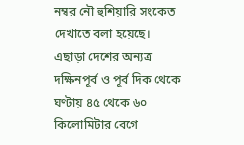নম্বর নৌ হুশিয়ারি সংকেত দেখাতে বলা হয়েছে।
এছাড়া দেশের অন্যত্র দক্ষিনপূর্ব ও পূর্ব দিক থেকে ঘণ্টায় ৪৫ থেকে ৬০ কিলোমিটার বেগে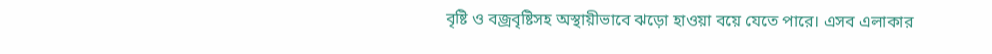বৃষ্টি ও বজ্রবৃষ্টিসহ অস্থায়ীভাবে ঝড়ো হাওয়া বয়ে যেতে পারে। এসব এলাকার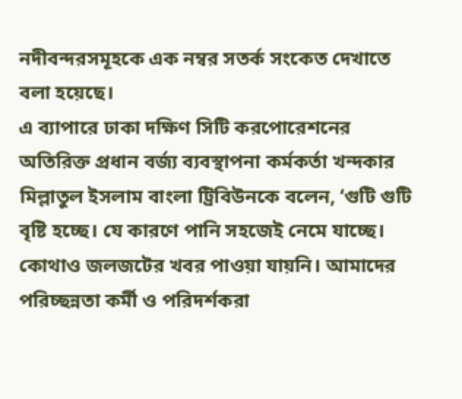নদীবন্দরসমূহকে এক নম্বর সতর্ক সংকেত দেখাতে বলা হয়েছে।
এ ব্যাপারে ঢাকা দক্ষিণ সিটি করপোরেশনের অতিরিক্ত প্রধান বর্জ্য ব্যবস্থাপনা কর্মকর্তা খন্দকার মিল্লাতুল ইসলাম বাংলা ট্রিবিউনকে বলেন, ‘গুটি গুটি বৃষ্টি হচ্ছে। যে কারণে পানি সহজেই নেমে যাচ্ছে। কোথাও জলজটের খবর পাওয়া যায়নি। আমাদের পরিচ্ছন্নতা কর্মী ও পরিদর্শকরা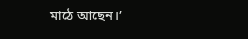মাঠে আছেন।’